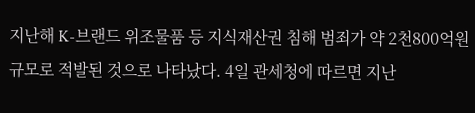지난해 K-브랜드 위조물품 등 지식재산권 침해 범죄가 약 2천800억원 규모로 적발된 것으로 나타났다. 4일 관세청에 따르면 지난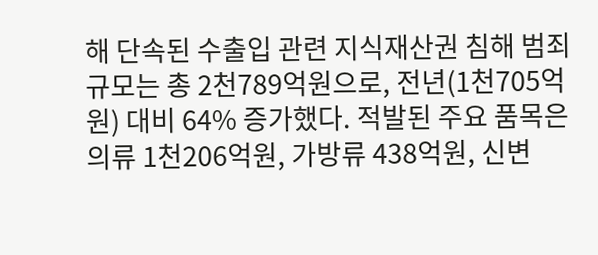해 단속된 수출입 관련 지식재산권 침해 범죄 규모는 총 2천789억원으로, 전년(1천705억원) 대비 64% 증가했다. 적발된 주요 품목은 의류 1천206억원, 가방류 438억원, 신변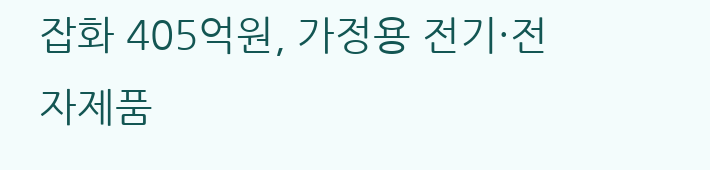잡화 405억원, 가정용 전기·전자제품